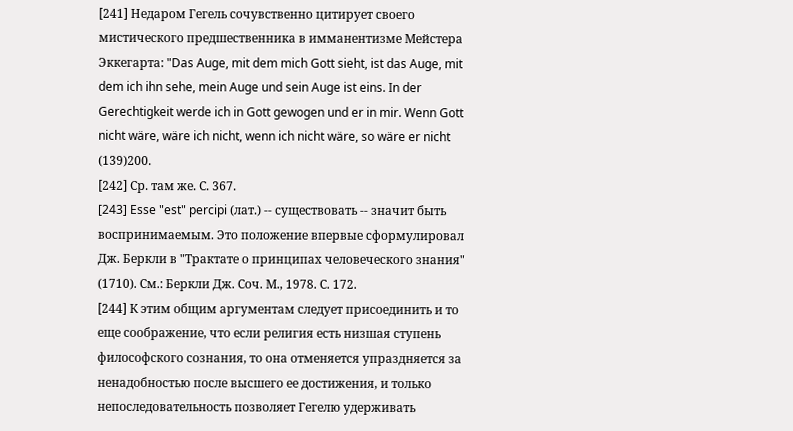[241] Недаром Гегель сочувственно цитирует своего мистического предшественника в имманентизме Мейстера Эккегарта: "Das Auge, mit dem mich Gott sieht, ist das Auge, mit dem ich ihn sehe, mein Auge und sein Auge ist eins. In der Gerechtigkeit werde ich in Gott gewogen und er in mir. Wenn Gott nicht wäre, wäre ich nicht, wenn ich nicht wäre, so wäre er nicht (139)200.
[242] Ср. там же. С. 367.
[243] Esse "est" percipi (лат.) -- существовать -- значит быть воспринимаемым. Это положение впервые сформулировал Дж. Беркли в "Трактате о принципах человеческого знания" (1710). См.: Беркли Дж. Соч. М., 1978. С. 172.
[244] К этим общим аргументам следует присоединить и то еще соображение, что если религия есть низшая ступень философского сознания, то она отменяется упраздняется за ненадобностью после высшего ее достижения, и только непоследовательность позволяет Гегелю удерживать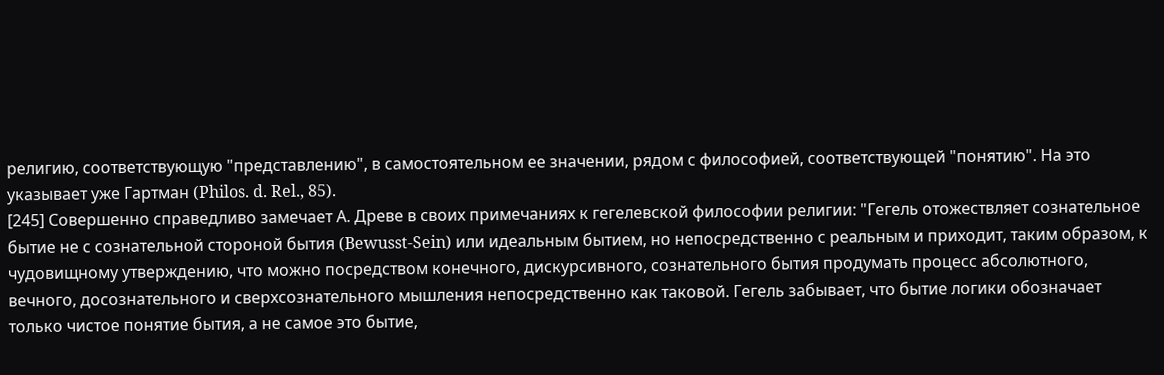религию, соответствующую "представлению", в самостоятельном ее значении, рядом с философией, соответствующей "понятию". На это указывает уже Гартман (Philos. d. Rel., 85).
[245] Совершенно справедливо замечает А. Древе в своих примечаниях к гегелевской философии религии: "Гегель отожествляет сознательное бытие не с сознательной стороной бытия (Bewusst-Sein) или идеальным бытием, но непосредственно с реальным и приходит, таким образом, к чудовищному утверждению, что можно посредством конечного, дискурсивного, сознательного бытия продумать процесс абсолютного, вечного, досознательного и сверхсознательного мышления непосредственно как таковой. Гегель забывает, что бытие логики обозначает только чистое понятие бытия, а не самое это бытие,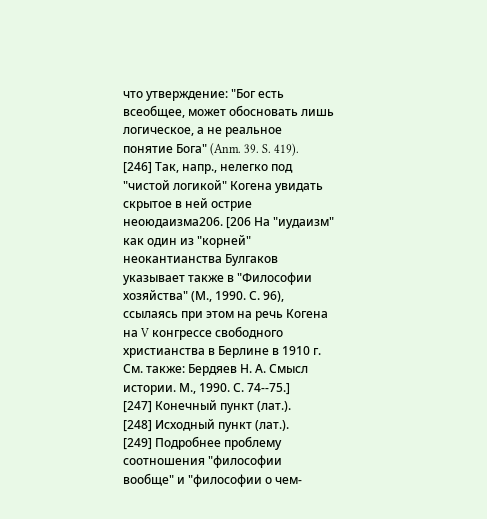что утверждение: "Бог есть всеобщее, может обосновать лишь логическое, а не реальное понятие Бога" (Anm. 39. S. 419).
[246] Так, напр., нелегко под "чистой логикой" Когена увидать скрытое в ней острие неоюдаизма206. [206 На "иудаизм" как один из "корней" неокантианства Булгаков указывает также в "Философии хозяйства" (М., 1990. С. 96), ссылаясь при этом на речь Когена на V конгрессе свободного христианства в Берлине в 1910 г. См. также: Бердяев Н. А. Смысл истории. М., 1990. С. 74--75.]
[247] Конечный пункт (лат.).
[248] Исходный пункт (лат.).
[249] Подробнее проблему соотношения "философии вообще" и "философии о чем-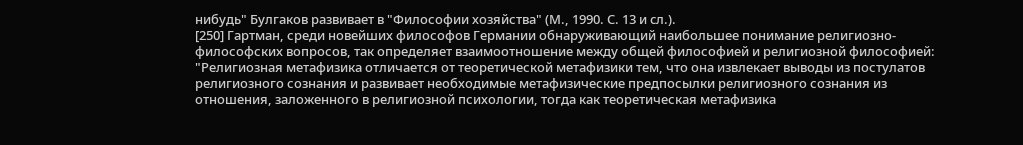нибудь" Булгаков развивает в "Философии хозяйства" (М., 1990. С. 13 и cл.).
[250] Гартман, среди новейших философов Германии обнаруживающий наибольшее понимание религиозно-философских вопросов, так определяет взаимоотношение между общей философией и религиозной философией: "Религиозная метафизика отличается от теоретической метафизики тем, что она извлекает выводы из постулатов религиозного сознания и развивает необходимые метафизические предпосылки религиозного сознания из отношения, заложенного в религиозной психологии, тогда как теоретическая метафизика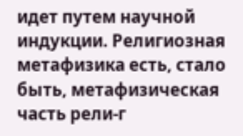идет путем научной индукции. Религиозная метафизика есть, стало быть, метафизическая часть рели-г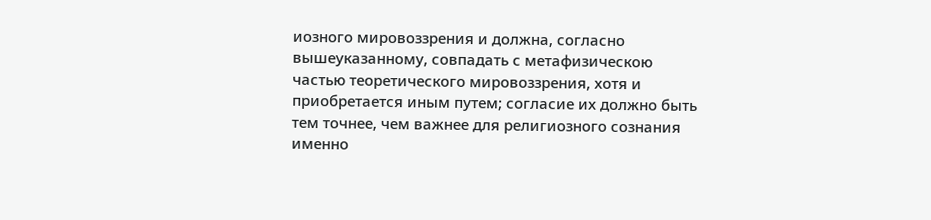иозного мировоззрения и должна, согласно вышеуказанному, совпадать с метафизическою частью теоретического мировоззрения, хотя и приобретается иным путем; согласие их должно быть тем точнее, чем важнее для религиозного сознания именно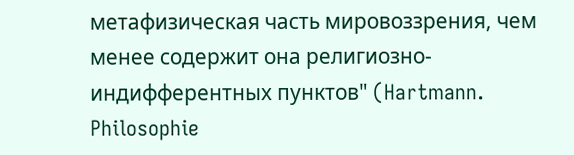метафизическая часть мировоззрения, чем менее содержит она религиозно-индифферентных пунктов" (Hartmann. Philosophie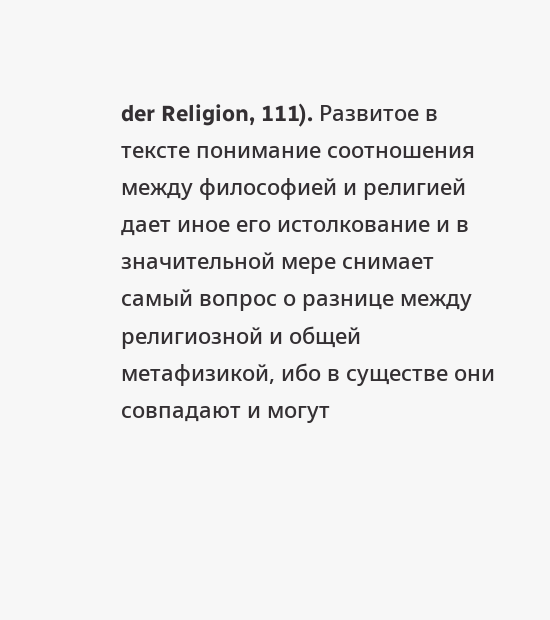der Religion, 111). Развитое в тексте понимание соотношения между философией и религией дает иное его истолкование и в значительной мере снимает самый вопрос о разнице между религиозной и общей метафизикой, ибо в существе они совпадают и могут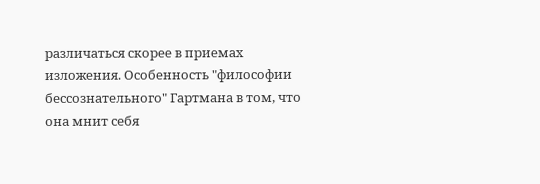различаться скорее в приемах изложения. Особенность "философии бессознательного" Гартмана в том, что она мнит себя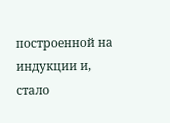построенной на индукции и, стало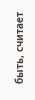быть, считает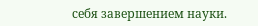себя завершением науки.